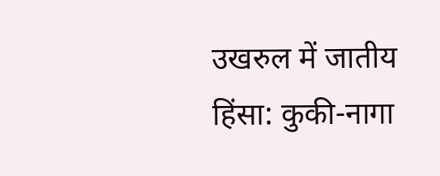उखरुल में जातीय हिंसा: कुकी-नागा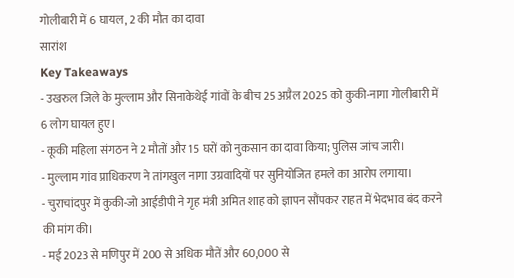गोलीबारी में 6 घायल, 2 की मौत का दावा
सारांश
Key Takeaways
- उखरुल जिले के मुल्लाम और सिनाकेथेई गांवों के बीच 25 अप्रैल 2025 को कुकी-नागा गोलीबारी में 6 लोग घायल हुए।
- कूकी महिला संगठन ने 2 मौतों और 15 घरों को नुकसान का दावा किया; पुलिस जांच जारी।
- मुल्लाम गांव प्राधिकरण ने तांगखुल नागा उग्रवादियों पर सुनियोजित हमले का आरोप लगाया।
- चुराचांदपुर में कुकी-जो आईडीपी ने गृह मंत्री अमित शाह को ज्ञापन सौंपकर राहत में भेदभाव बंद करने की मांग की।
- मई 2023 से मणिपुर में 200 से अधिक मौतें और 60,000 से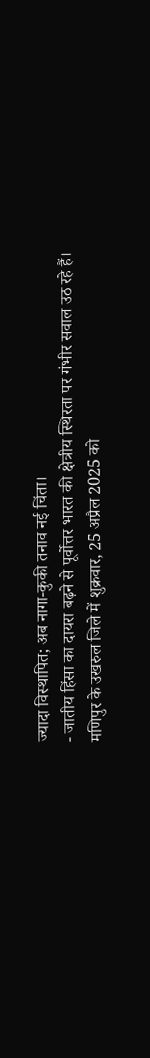ज्यादा विस्थापित; अब नागा-कुकी तनाव नई चिंता।
- जातीय हिंसा का दायरा बढ़ने से पूर्वोत्तर भारत की क्षेत्रीय स्थिरता पर गंभीर सवाल उठ रहे हैं।
मणिपुर के उखरुल जिले में शुक्रवार, 25 अप्रैल 2025 को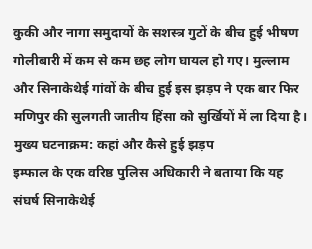कुकी और नागा समुदायों के सशस्त्र गुटों के बीच हुई भीषण गोलीबारी में कम से कम छह लोग घायल हो गए। मुल्लाम और सिनाकेथेई गांवों के बीच हुई इस झड़प ने एक बार फिर मणिपुर की सुलगती जातीय हिंसा को सुर्खियों में ला दिया है।
मुख्य घटनाक्रम: कहां और कैसे हुई झड़प
इम्फाल के एक वरिष्ठ पुलिस अधिकारी ने बताया कि यह संघर्ष सिनाकेथेई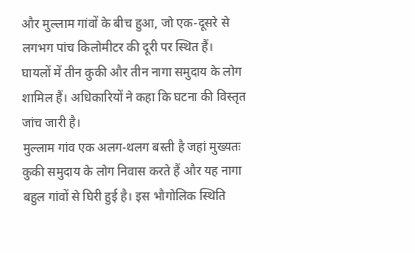और मुल्लाम गांवों के बीच हुआ, जो एक-दूसरे से लगभग पांच किलोमीटर की दूरी पर स्थित हैं। घायलों में तीन कुकी और तीन नागा समुदाय के लोग शामिल हैं। अधिकारियों ने कहा कि घटना की विस्तृत जांच जारी है।
मुल्लाम गांव एक अलग-थलग बस्ती है जहां मुख्यतः कुकी समुदाय के लोग निवास करते हैं और यह नागा बहुल गांवों से घिरी हुई है। इस भौगोलिक स्थिति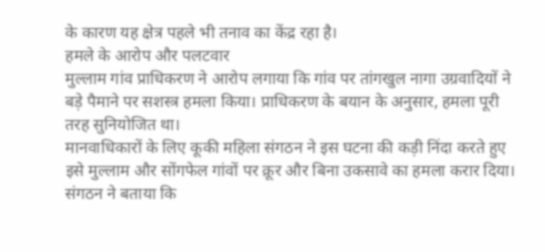के कारण यह क्षेत्र पहले भी तनाव का केंद्र रहा है।
हमले के आरोप और पलटवार
मुल्लाम गांव प्राधिकरण ने आरोप लगाया कि गांव पर तांगखुल नागा उग्रवादियों ने बड़े पैमाने पर सशस्त्र हमला किया। प्राधिकरण के बयान के अनुसार, हमला पूरी तरह सुनियोजित था।
मानवाधिकारों के लिए कूकी महिला संगठन ने इस घटना की कड़ी निंदा करते हुए इसे मुल्लाम और सोंगफेल गांवों पर क्रूर और बिना उकसावे का हमला करार दिया। संगठन ने बताया कि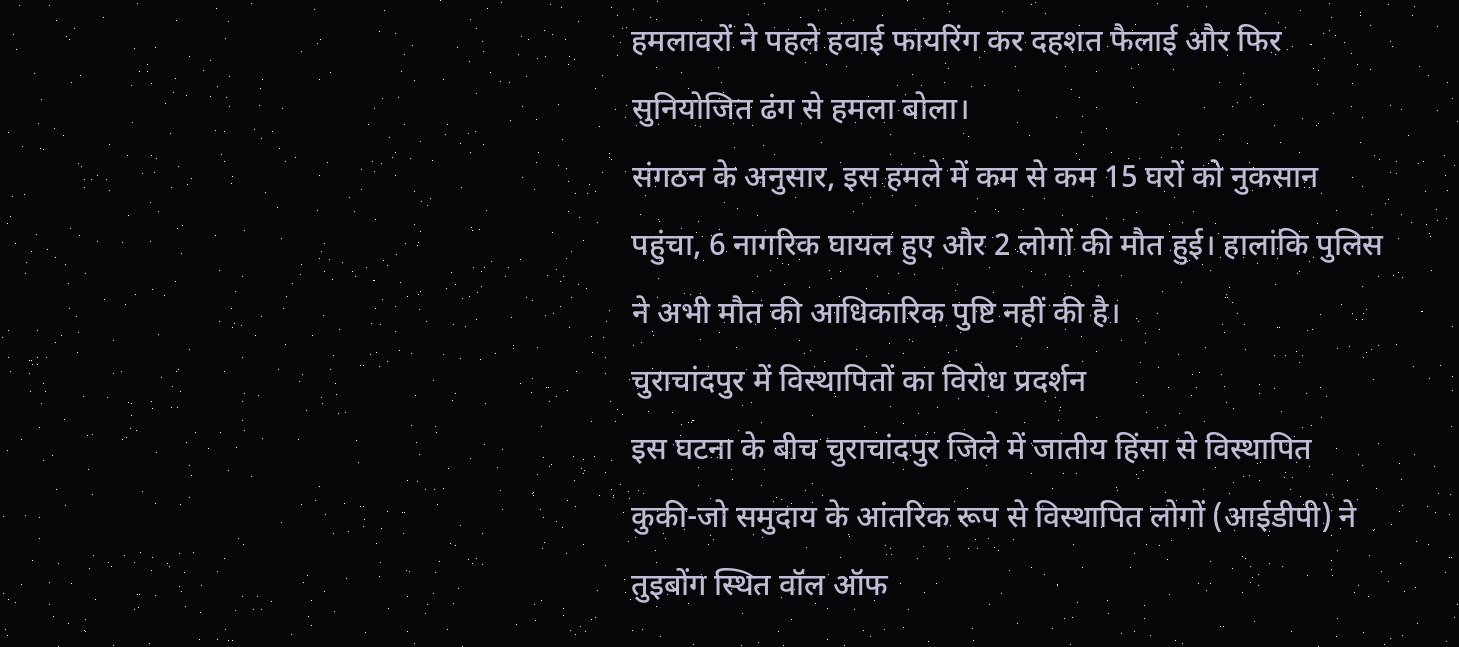हमलावरों ने पहले हवाई फायरिंग कर दहशत फैलाई और फिर सुनियोजित ढंग से हमला बोला।
संगठन के अनुसार, इस हमले में कम से कम 15 घरों को नुकसान पहुंचा, 6 नागरिक घायल हुए और 2 लोगों की मौत हुई। हालांकि पुलिस ने अभी मौत की आधिकारिक पुष्टि नहीं की है।
चुराचांदपुर में विस्थापितों का विरोध प्रदर्शन
इस घटना के बीच चुराचांदपुर जिले में जातीय हिंसा से विस्थापित कुकी-जो समुदाय के आंतरिक रूप से विस्थापित लोगों (आईडीपी) ने तुइबोंग स्थित वॉल ऑफ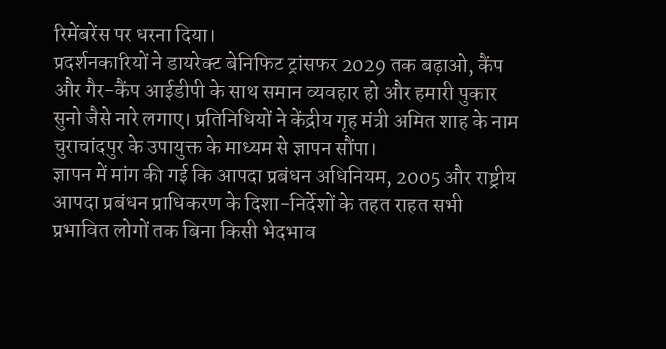रिमेंबरेंस पर धरना दिया।
प्रदर्शनकारियों ने डायरेक्ट बेनिफिट ट्रांसफर 2029 तक बढ़ाओ, कैंप और गैर-कैंप आईडीपी के साथ समान व्यवहार हो और हमारी पुकार सुनो जैसे नारे लगाए। प्रतिनिधियों ने केंद्रीय गृह मंत्री अमित शाह के नाम चुराचांदपुर के उपायुक्त के माध्यम से ज्ञापन सौंपा।
ज्ञापन में मांग की गई कि आपदा प्रबंधन अधिनियम, 2005 और राष्ट्रीय आपदा प्रबंधन प्राधिकरण के दिशा-निर्देशों के तहत राहत सभी प्रभावित लोगों तक बिना किसी भेदभाव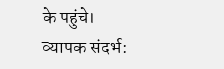के पहुंचे।
व्यापक संदर्भ: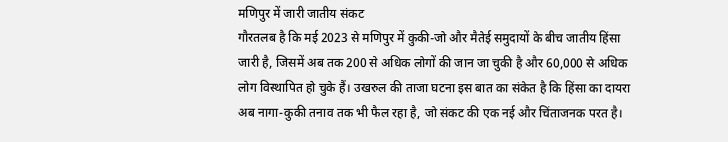मणिपुर में जारी जातीय संकट
गौरतलब है कि मई 2023 से मणिपुर में कुकी-जो और मैतेई समुदायों के बीच जातीय हिंसा जारी है, जिसमें अब तक 200 से अधिक लोगों की जान जा चुकी है और 60,000 से अधिक लोग विस्थापित हो चुके हैं। उखरुल की ताजा घटना इस बात का संकेत है कि हिंसा का दायरा अब नागा-कुकी तनाव तक भी फैल रहा है, जो संकट की एक नई और चिंताजनक परत है।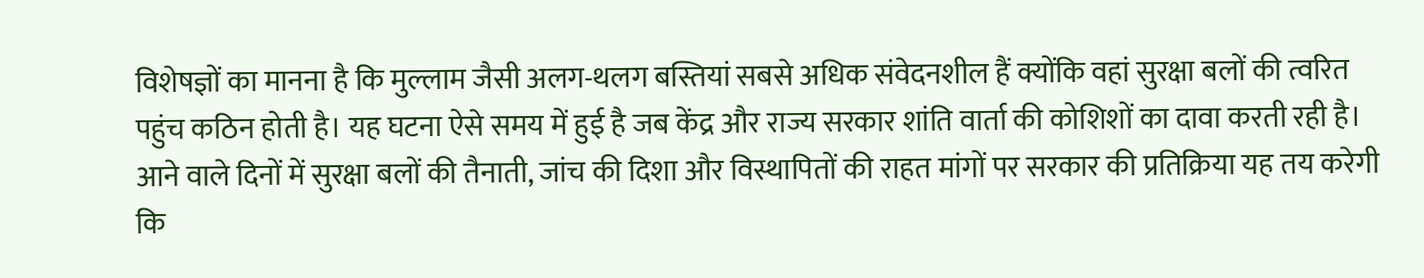विशेषज्ञों का मानना है कि मुल्लाम जैसी अलग-थलग बस्तियां सबसे अधिक संवेदनशील हैं क्योंकि वहां सुरक्षा बलों की त्वरित पहुंच कठिन होती है। यह घटना ऐसे समय में हुई है जब केंद्र और राज्य सरकार शांति वार्ता की कोशिशों का दावा करती रही है।
आने वाले दिनों में सुरक्षा बलों की तैनाती, जांच की दिशा और विस्थापितों की राहत मांगों पर सरकार की प्रतिक्रिया यह तय करेगी कि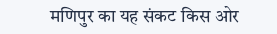मणिपुर का यह संकट किस ओर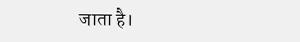जाता है।